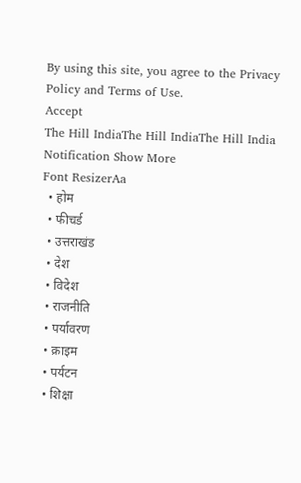By using this site, you agree to the Privacy Policy and Terms of Use.
Accept
The Hill IndiaThe Hill IndiaThe Hill India
Notification Show More
Font ResizerAa
  • होम
  • फीचर्ड
  • उत्तराखंड
  • देश
  • विदेश
  • राजनीति
  • पर्यावरण
  • क्राइम
  • पर्यटन
  • शिक्षा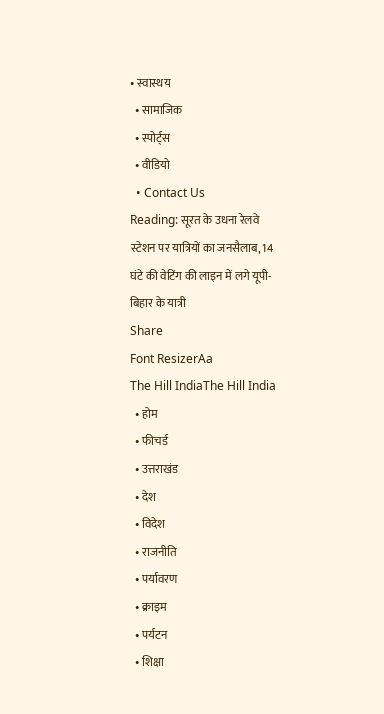• स्वास्थय
  • सामाजिक
  • स्पोर्ट्स
  • वीडियो
  • Contact Us
Reading: सूरत के उधना रेलवे स्टेशन पर यात्रियों का जनसैलाब, 14 घंटे की वेटिंग की लाइन में लगे यूपी-बिहार के यात्री
Share
Font ResizerAa
The Hill IndiaThe Hill India
  • होम
  • फीचर्ड
  • उत्तराखंड
  • देश
  • विदेश
  • राजनीति
  • पर्यावरण
  • क्राइम
  • पर्यटन
  • शिक्षा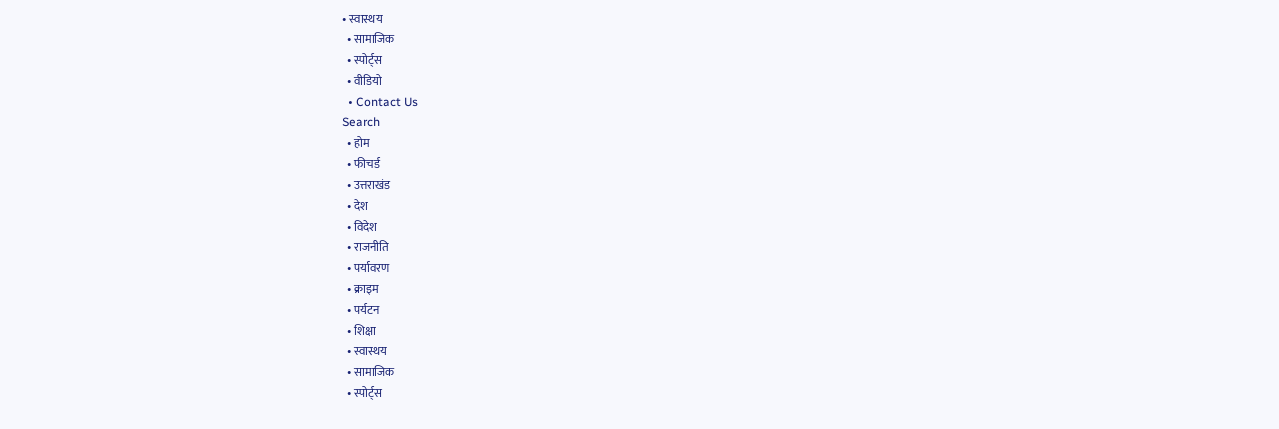• स्वास्थय
  • सामाजिक
  • स्पोर्ट्स
  • वीडियो
  • Contact Us
Search
  • होम
  • फीचर्ड
  • उत्तराखंड
  • देश
  • विदेश
  • राजनीति
  • पर्यावरण
  • क्राइम
  • पर्यटन
  • शिक्षा
  • स्वास्थय
  • सामाजिक
  • स्पोर्ट्स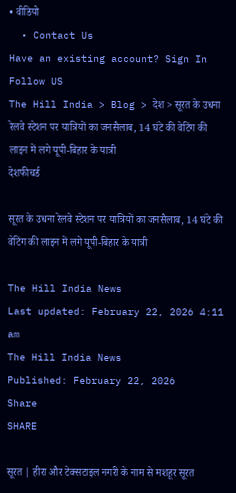• वीडियो
  • Contact Us
Have an existing account? Sign In
Follow US
The Hill India > Blog > देश > सूरत के उधना रेलवे स्टेशन पर यात्रियों का जनसैलाब, 14 घंटे की वेटिंग की लाइन में लगे यूपी-बिहार के यात्री
देशफीचर्ड

सूरत के उधना रेलवे स्टेशन पर यात्रियों का जनसैलाब, 14 घंटे की वेटिंग की लाइन में लगे यूपी-बिहार के यात्री

The Hill India News
Last updated: February 22, 2026 4:11 am
The Hill India News
Published: February 22, 2026
Share
SHARE

सूरत | हीरा और टेक्सटाइल नगरी के नाम से मशहूर सूरत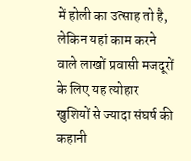में होली का उत्साह तो है, लेकिन यहां काम करने वाले लाखों प्रवासी मजदूरों के लिए यह त्योहार खुशियों से ज्यादा संघर्ष की कहानी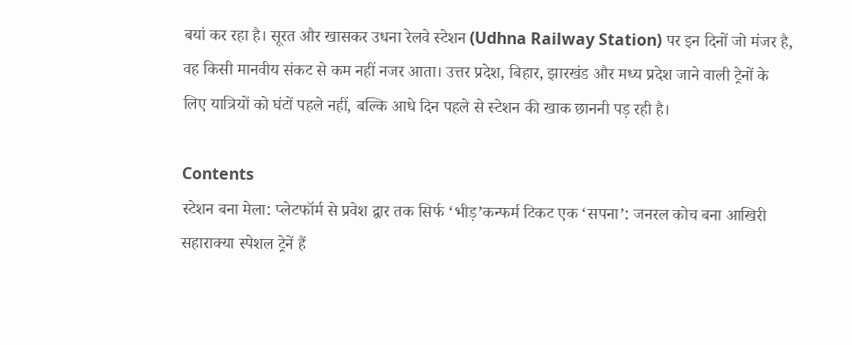बयां कर रहा है। सूरत और खासकर उधना रेलवे स्टेशन (Udhna Railway Station) पर इन दिनों जो मंजर है, वह किसी मानवीय संकट से कम नहीं नजर आता। उत्तर प्रदेश, बिहार, झारखंड और मध्य प्रदेश जाने वाली ट्रेनों के लिए यात्रियों को घंटों पहले नहीं, बल्कि आधे दिन पहले से स्टेशन की खाक छाननी पड़ रही है।

Contents
स्टेशन बना मेला: प्लेटफॉर्म से प्रवेश द्वार तक सिर्फ ‘भीड़’कन्फर्म टिकट एक ‘सपना’: जनरल कोच बना आखिरी सहाराक्या स्पेशल ट्रेनें हैं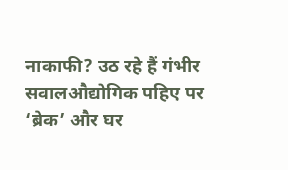नाकाफी? उठ रहे हैं गंभीर सवालऔद्योगिक पहिए पर ‘ब्रेक’ और घर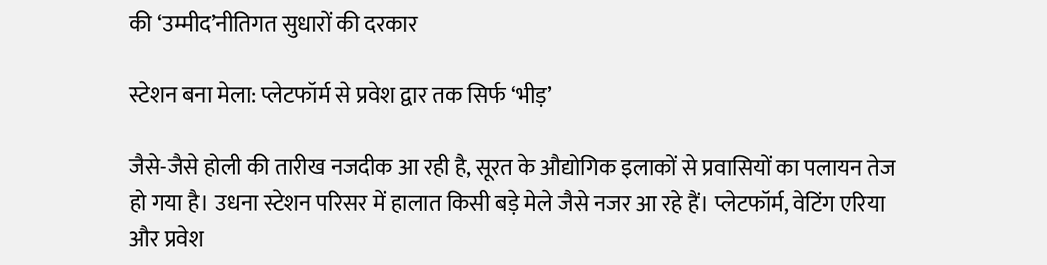की ‘उम्मीद’नीतिगत सुधारों की दरकार

स्टेशन बना मेला: प्लेटफॉर्म से प्रवेश द्वार तक सिर्फ ‘भीड़’

जैसे-जैसे होली की तारीख नजदीक आ रही है, सूरत के औद्योगिक इलाकों से प्रवासियों का पलायन तेज हो गया है। उधना स्टेशन परिसर में हालात किसी बड़े मेले जैसे नजर आ रहे हैं। प्लेटफॉर्म, वेटिंग एरिया और प्रवेश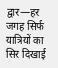द्वार—हर जगह सिर्फ यात्रियों का सिर दिखाई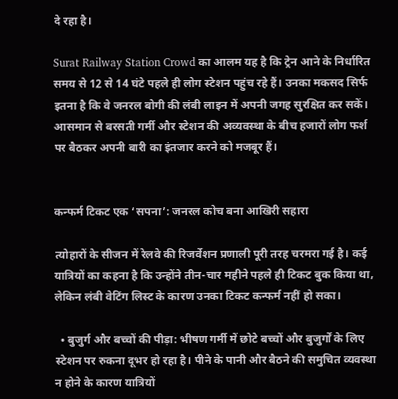दे रहा है।

Surat Railway Station Crowd का आलम यह है कि ट्रेन आने के निर्धारित समय से 12 से 14 घंटे पहले ही लोग स्टेशन पहुंच रहे हैं। उनका मकसद सिर्फ इतना है कि वे जनरल बोगी की लंबी लाइन में अपनी जगह सुरक्षित कर सकें। आसमान से बरसती गर्मी और स्टेशन की अव्यवस्था के बीच हजारों लोग फर्श पर बैठकर अपनी बारी का इंतजार करने को मजबूर हैं।


कन्फर्म टिकट एक ‘सपना’: जनरल कोच बना आखिरी सहारा

त्योहारों के सीजन में रेलवे की रिजर्वेशन प्रणाली पूरी तरह चरमरा गई है। कई यात्रियों का कहना है कि उन्होंने तीन-चार महीने पहले ही टिकट बुक किया था, लेकिन लंबी वेटिंग लिस्ट के कारण उनका टिकट कन्फर्म नहीं हो सका।

  • बुजुर्ग और बच्चों की पीड़ा: भीषण गर्मी में छोटे बच्चों और बुजुर्गों के लिए स्टेशन पर रुकना दूभर हो रहा है। पीने के पानी और बैठने की समुचित व्यवस्था न होने के कारण यात्रियों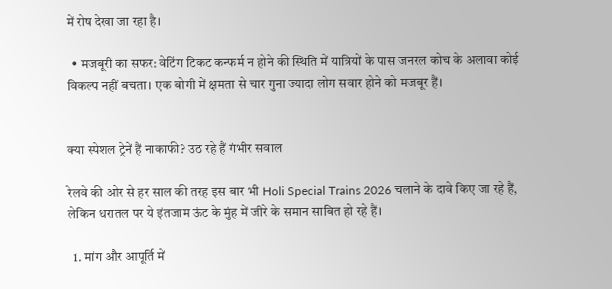में रोष देखा जा रहा है।

  • मजबूरी का सफर: वेटिंग टिकट कन्फर्म न होने की स्थिति में यात्रियों के पास जनरल कोच के अलावा कोई विकल्प नहीं बचता। एक बोगी में क्षमता से चार गुना ज्यादा लोग सवार होने को मजबूर हैं।


क्या स्पेशल ट्रेनें हैं नाकाफी? उठ रहे हैं गंभीर सवाल

रेलवे की ओर से हर साल की तरह इस बार भी Holi Special Trains 2026 चलाने के दावे किए जा रहे हैं, लेकिन धरातल पर ये इंतजाम ऊंट के मुंह में जीरे के समान साबित हो रहे हैं।

  1. मांग और आपूर्ति में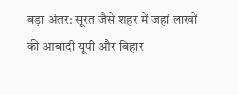बड़ा अंतर: सूरत जैसे शहर में जहां लाखों की आबादी यूपी और बिहार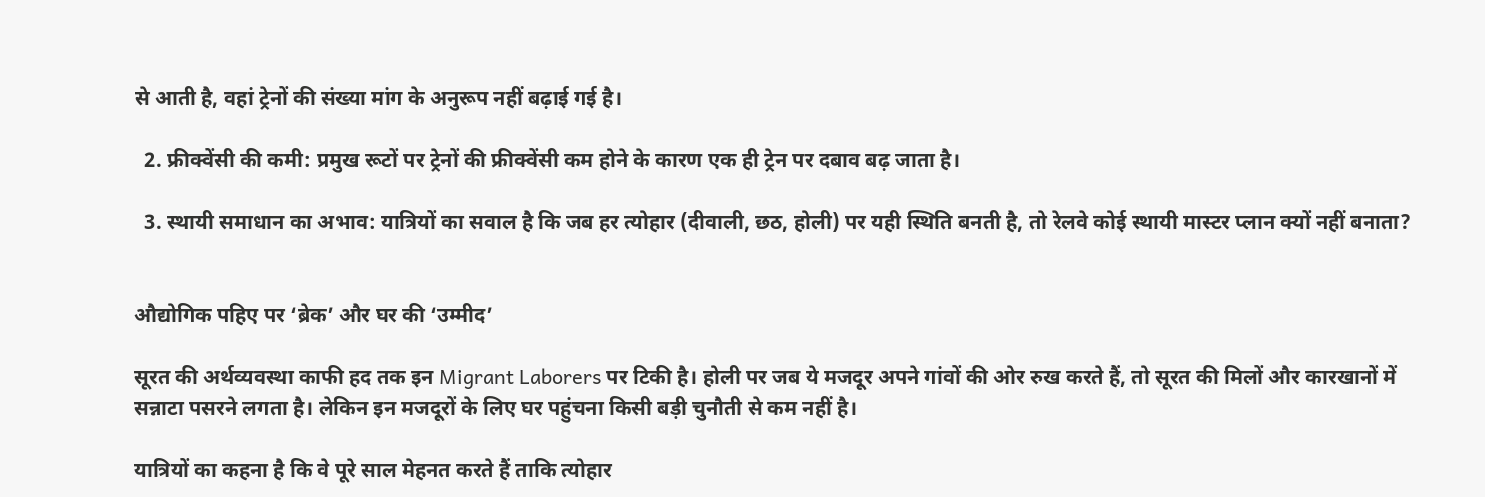से आती है, वहां ट्रेनों की संख्या मांग के अनुरूप नहीं बढ़ाई गई है।

  2. फ्रीक्वेंसी की कमी: प्रमुख रूटों पर ट्रेनों की फ्रीक्वेंसी कम होने के कारण एक ही ट्रेन पर दबाव बढ़ जाता है।

  3. स्थायी समाधान का अभाव: यात्रियों का सवाल है कि जब हर त्योहार (दीवाली, छठ, होली) पर यही स्थिति बनती है, तो रेलवे कोई स्थायी मास्टर प्लान क्यों नहीं बनाता?


औद्योगिक पहिए पर ‘ब्रेक’ और घर की ‘उम्मीद’

सूरत की अर्थव्यवस्था काफी हद तक इन Migrant Laborers पर टिकी है। होली पर जब ये मजदूर अपने गांवों की ओर रुख करते हैं, तो सूरत की मिलों और कारखानों में सन्नाटा पसरने लगता है। लेकिन इन मजदूरों के लिए घर पहुंचना किसी बड़ी चुनौती से कम नहीं है।

यात्रियों का कहना है कि वे पूरे साल मेहनत करते हैं ताकि त्योहार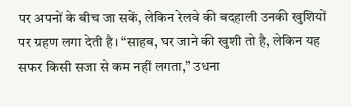पर अपनों के बीच जा सकें, लेकिन रेलवे की बदहाली उनकी खुशियों पर ग्रहण लगा देती है। “साहब, घर जाने की खुशी तो है, लेकिन यह सफर किसी सजा से कम नहीं लगता,” उधना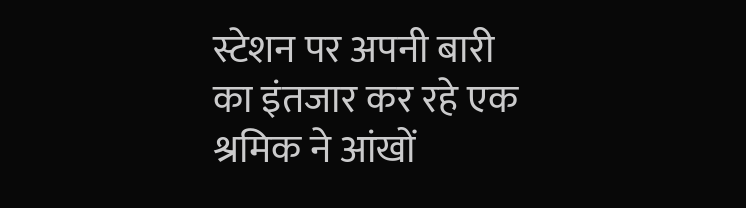स्टेशन पर अपनी बारी का इंतजार कर रहे एक श्रमिक ने आंखों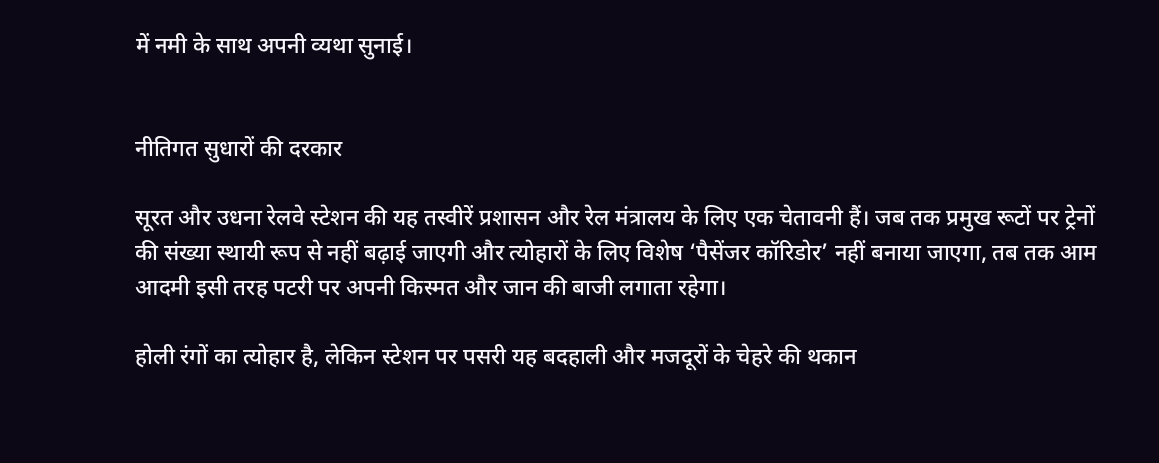में नमी के साथ अपनी व्यथा सुनाई।


नीतिगत सुधारों की दरकार

सूरत और उधना रेलवे स्टेशन की यह तस्वीरें प्रशासन और रेल मंत्रालय के लिए एक चेतावनी हैं। जब तक प्रमुख रूटों पर ट्रेनों की संख्या स्थायी रूप से नहीं बढ़ाई जाएगी और त्योहारों के लिए विशेष ‘पैसेंजर कॉरिडोर’ नहीं बनाया जाएगा, तब तक आम आदमी इसी तरह पटरी पर अपनी किस्मत और जान की बाजी लगाता रहेगा।

होली रंगों का त्योहार है, लेकिन स्टेशन पर पसरी यह बदहाली और मजदूरों के चेहरे की थकान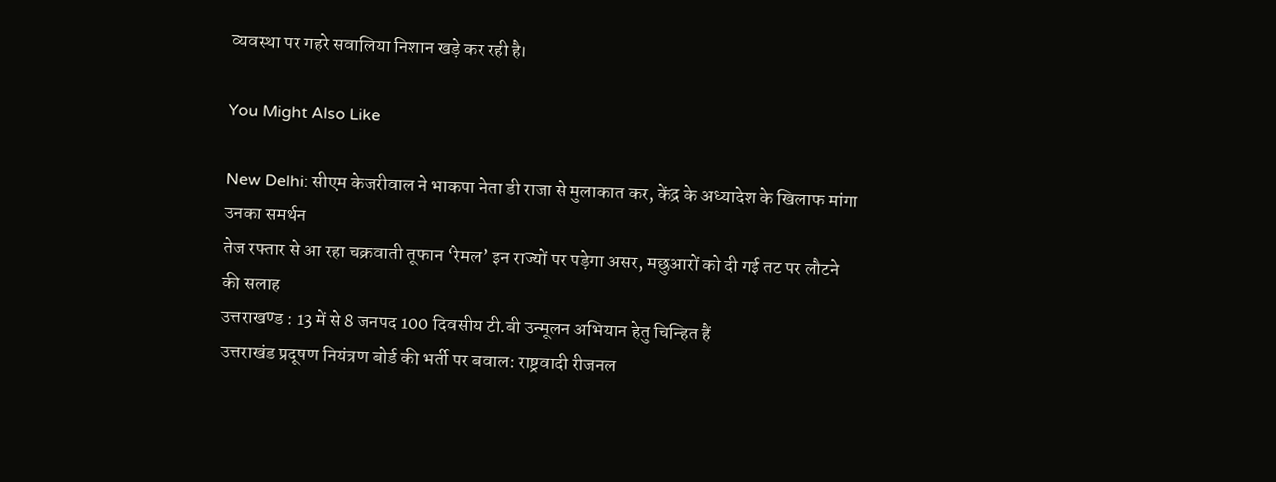व्यवस्था पर गहरे सवालिया निशान खड़े कर रही है।

You Might Also Like

New Delhi: सीएम केजरीवाल ने भाकपा नेता डी राजा से मुलाकात कर, केंद्र के अध्यादेश के खिलाफ मांगा उनका समर्थन
तेज रफ्तार से आ रहा चक्रवाती तूफान ‘रेमल’ इन राज्यों पर पड़ेगा असर, मछुआरों को दी गई तट पर लौटने की सलाह
उत्तराखण्ड : 13 में से 8 जनपद 100 दिवसीय टी.बी उन्मूलन अभियान हेतु चिन्हित हैं
उत्तराखंड प्रदूषण नियंत्रण बोर्ड की भर्ती पर बवाल: राष्ट्रवादी रीजनल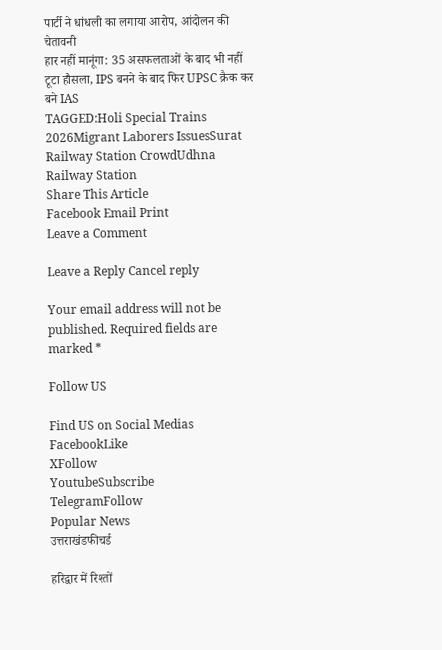पार्टी ने धांधली का लगाया आरोप, आंदोलन की चेतावनी
हार नहीं मानूंगा: 35 असफलताओं के बाद भी नहीं टूटा हौसला, IPS बनने के बाद फिर UPSC क्रैक कर बने IAS
TAGGED:Holi Special Trains 2026Migrant Laborers IssuesSurat Railway Station CrowdUdhna Railway Station
Share This Article
Facebook Email Print
Leave a Comment

Leave a Reply Cancel reply

Your email address will not be published. Required fields are marked *

Follow US

Find US on Social Medias
FacebookLike
XFollow
YoutubeSubscribe
TelegramFollow
Popular News
उत्तराखंडफीचर्ड

हरिद्वार में रिश्तों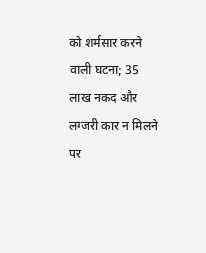को शर्मसार करने वाली घटना; 35 लाख नकद और लग्जरी कार न मिलने पर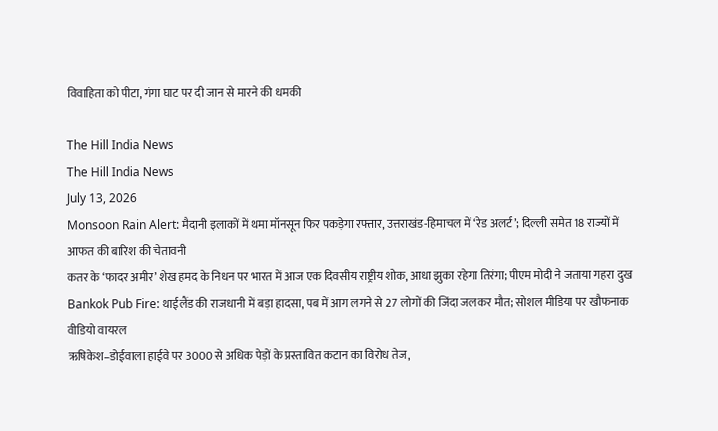विवाहिता को पीटा, गंगा घाट पर दी जान से मारने की धमकी

The Hill India News
The Hill India News
July 13, 2026
Monsoon Rain Alert: मैदानी इलाकों में थमा मॉनसून फिर पकड़ेगा रफ्तार, उत्तराखंड-हिमाचल में ‘रेड अलर्ट’; दिल्ली समेत 18 राज्यों में आफत की बारिश की चेतावनी
कतर के ‘फादर अमीर’ शेख हमद के निधन पर भारत में आज एक दिवसीय राष्ट्रीय शोक, आधा झुका रहेगा तिरंगा; पीएम मोदी ने जताया गहरा दुख
Bankok Pub Fire: थाईलैंड की राजधानी में बड़ा हादसा, पब में आग लगने से 27 लोगों की जिंदा जलकर मौत; सोशल मीडिया पर खौफनाक वीडियो वायरल
ऋषिकेश–डोईवाला हाईवे पर 3000 से अधिक पेड़ों के प्रस्तावित कटान का विरोध तेज,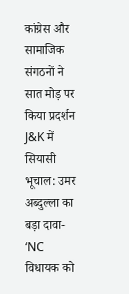कांग्रेस और सामाजिक संगठनों ने सात मोड़ पर किया प्रदर्शन
J&K में सियासी भूचाल: उमर अब्दुल्ला का बड़ा दावा- ‘NC विधायक को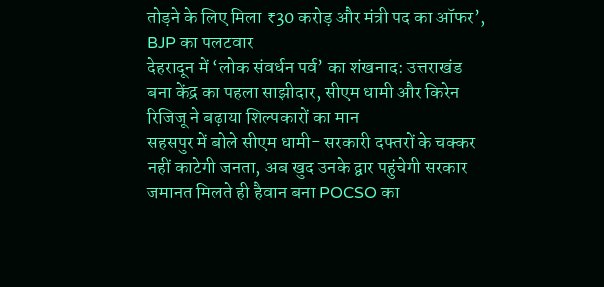तोड़ने के लिए मिला ₹30 करोड़ और मंत्री पद का ऑफर’, BJP का पलटवार
देहरादून में ‘लोक संवर्धन पर्व’ का शंखनाद: उत्तराखंड बना केंद्र का पहला साझीदार, सीएम धामी और किरेन रिजिजू ने बढ़ाया शिल्पकारों का मान
सहसपुर में बोले सीएम धामी- सरकारी दफ्तरों के चक्कर नहीं काटेगी जनता, अब खुद उनके द्वार पहुंचेगी सरकार
जमानत मिलते ही हैवान बना POCSO का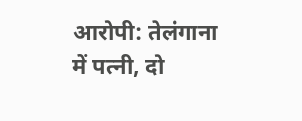आरोपी: तेलंगाना में पत्नी, दो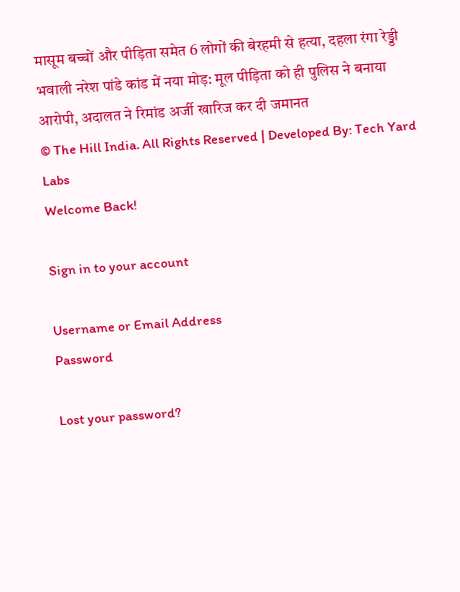मासूम बच्चों और पीड़िता समेत 6 लोगों की बेरहमी से हत्या, दहला रंगा रेड्डी
भवाली नरेश पांडे कांड में नया मोड़: मूल पीड़िता को ही पुलिस ने बनाया आरोपी, अदालत ने रिमांड अर्जी खारिज कर दी जमानत
© The Hill India. All Rights Reserved | Developed By: Tech Yard Labs
Welcome Back!

Sign in to your account

Username or Email Address
Password

Lost your password?